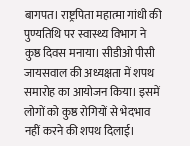बागपत। राष्ट्रपिता महात्मा गांधी की पुण्यतिथि पर स्वास्थ्य विभाग ने कुष्ठ दिवस मनाया। सीडीओ पीसी जायसवाल की अध्यक्षता में शपथ समारोह का आयोजन किया। इसमें लोगों को कुष्ठ रोगियों से भेदभाव नहीं करने की शपथ दिलाई।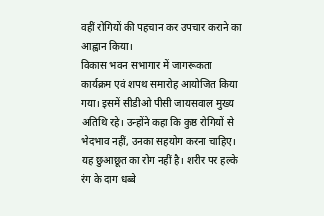वहीं रोगियों की पहचान कर उपचार कराने का आह्वान किया।
विकास भवन सभागार में जागरूकता कार्यक्रम एवं शपथ समारोह आयोजित किया गया। इसमें सीडीओ पीसी जायसवाल मुख्य अतिथि रहे। उन्होंने कहा कि कुष्ठ रोगियों से भेदभाव नहीं, उनका सहयोग करना चाहिए। यह छुआछूत का रोग नहीं है। शरीर पर हल्के रंग के दाग धब्बे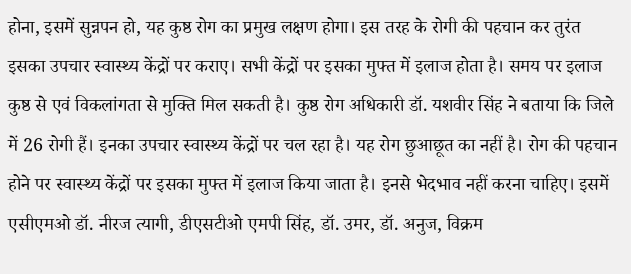होना, इसमें सुन्नपन हो, यह कुष्ठ रोग का प्रमुख लक्षण होगा। इस तरह के रोगी की पहचान कर तुरंत इसका उपचार स्वास्थ्य केंद्रों पर कराए। सभी केंद्रों पर इसका मुफ्त में इलाज होता है। समय पर इलाज कुष्ठ से एवं विकलांगता से मुक्ति मिल सकती है। कुष्ठ रोग अधिकारी डॉ. यशवीर सिंह ने बताया कि जिले में 26 रोगी हैं। इनका उपचार स्वास्थ्य केंद्रों पर चल रहा है। यह रोग छुआछूत का नहीं है। रोग की पहचान होने पर स्वास्थ्य केंद्रों पर इसका मुफ्त में इलाज किया जाता है। इनसे भेदभाव नहीं करना चाहिए। इसमें एसीएमओ डॉ. नीरज त्यागी, डीएसटीओ एमपी सिंह, डॉ. उमर, डॉ. अनुज, विक्रम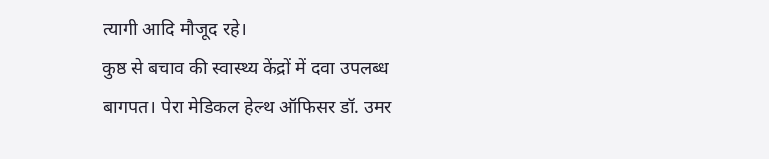त्यागी आदि मौजूद रहे।
कुष्ठ से बचाव की स्वास्थ्य केंद्रों में दवा उपलब्ध
बागपत। पेरा मेडिकल हेल्थ ऑफिसर डॉ. उमर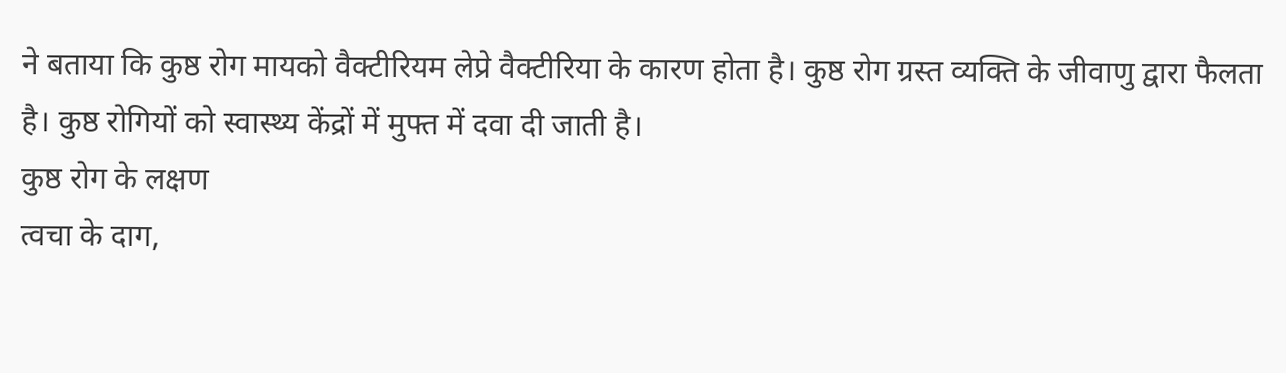ने बताया कि कुष्ठ रोग मायको वैक्टीरियम लेप्रे वैक्टीरिया के कारण होता है। कुष्ठ रोग ग्रस्त व्यक्ति के जीवाणु द्वारा फैलता है। कुष्ठ रोगियों को स्वास्थ्य केंद्रों में मुफ्त में दवा दी जाती है।
कुष्ठ रोग के लक्षण
त्वचा के दाग,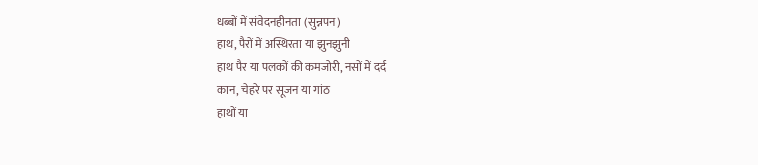धब्बों में संवेदनहीनता (सुन्नपन)
हाथ, पैरों में अस्थिरता या झुनझुनी
हाथ पैर या पलकों की कमजोरी, नसों में दर्द
कान, चेहरे पर सूजन या गांठ
हाथों या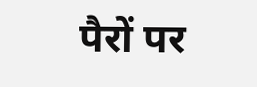पैरों पर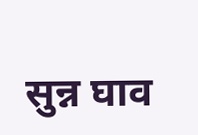सुन्न घाव